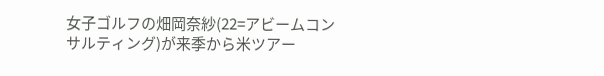女子ゴルフの畑岡奈紗(22=アビームコンサルティング)が来季から米ツアー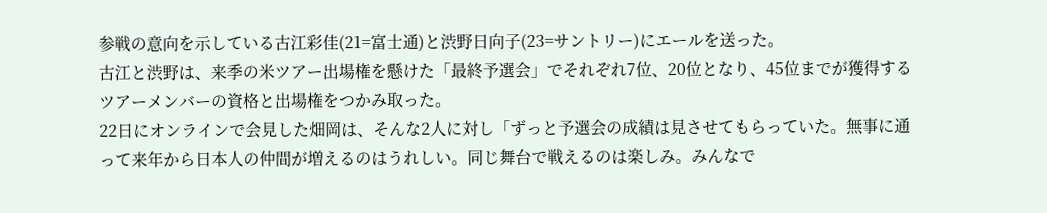参戦の意向を示している古江彩佳(21=富士通)と渋野日向子(23=サントリー)にエールを送った。
古江と渋野は、来季の米ツアー出場権を懸けた「最終予選会」でそれぞれ7位、20位となり、45位までが獲得するツアーメンバーの資格と出場権をつかみ取った。
22日にオンラインで会見した畑岡は、そんな2人に対し「ずっと予選会の成績は見させてもらっていた。無事に通って来年から日本人の仲間が増えるのはうれしい。同じ舞台で戦えるのは楽しみ。みんなで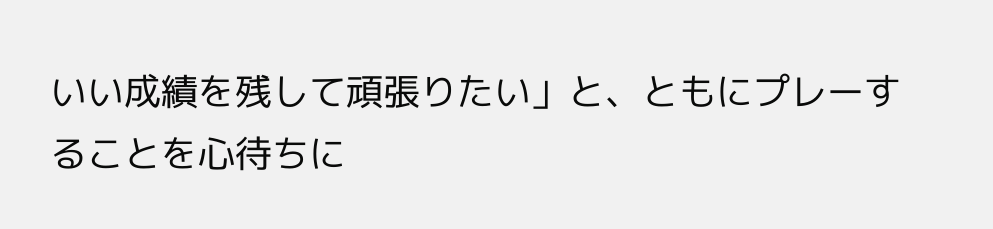いい成績を残して頑張りたい」と、ともにプレーすることを心待ちに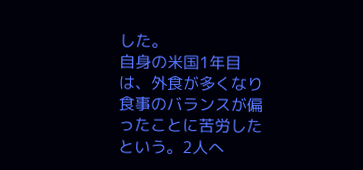した。
自身の米国1年目は、外食が多くなり食事のバランスが偏ったことに苦労したという。2人へ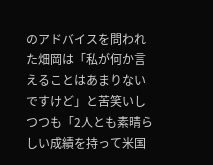のアドバイスを問われた畑岡は「私が何か言えることはあまりないですけど」と苦笑いしつつも「2人とも素晴らしい成績を持って米国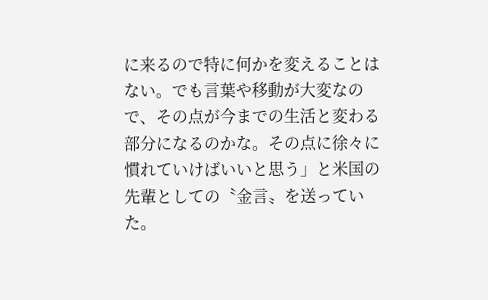に来るので特に何かを変えることはない。でも言葉や移動が大変なので、その点が今までの生活と変わる部分になるのかな。その点に徐々に慣れていけばいいと思う」と米国の先輩としての〝金言〟を送っていた。